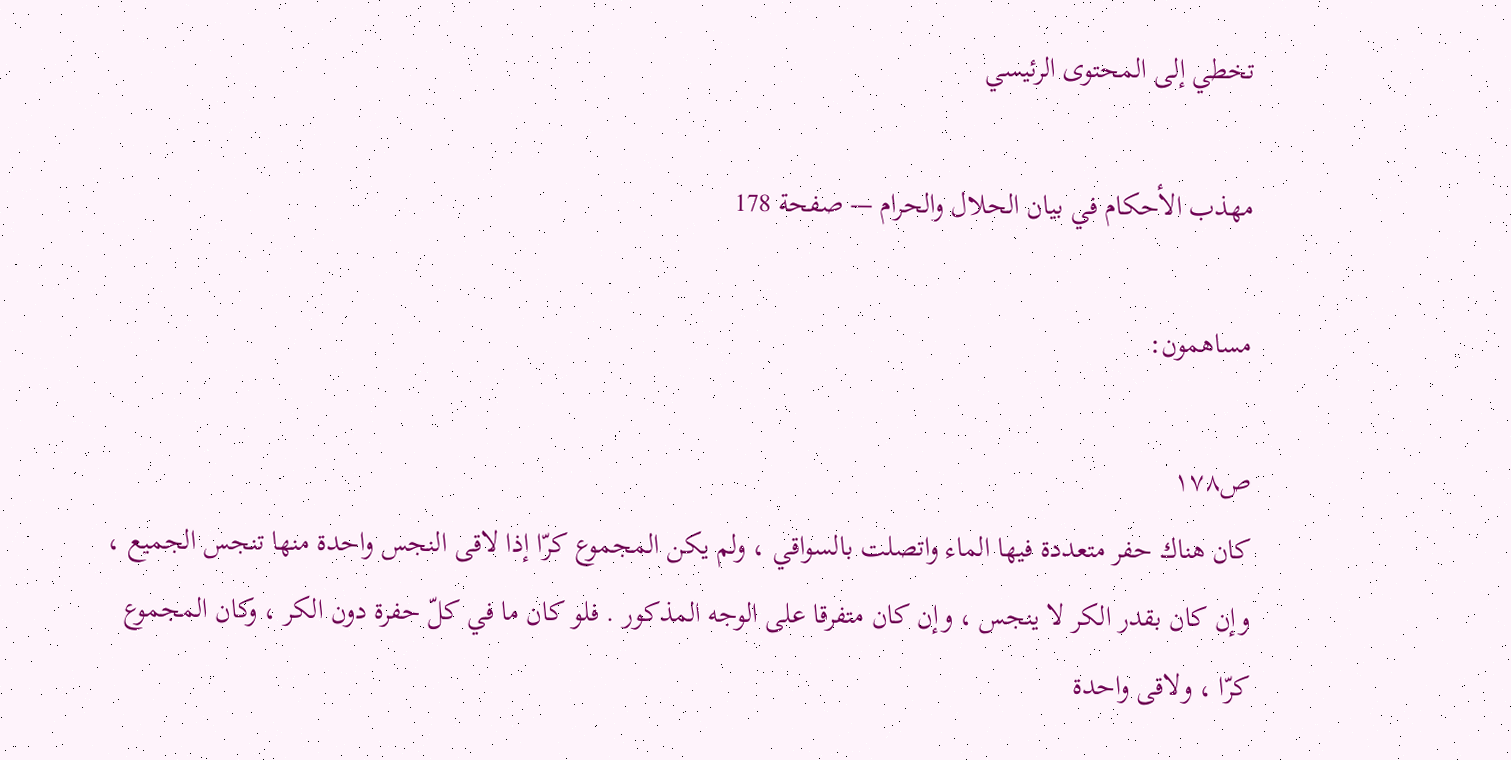تخطي إلى المحتوى الرئيسي

مهذب الأحكام في بيان الحلال والحرام — صفحة 178

مساهمون:

ص١٧٨
كان هناك حفر متعددة فيها الماء واتصلت بالسواقي ، ولم يكن المجموع كرّا إذا لاقى النجس واحدة منها تنجس الجميع ، وإن كان بقدر الكر لا ينجس ، وإن كان متفرقا على الوجه المذكور . فلو كان ما في كلّ حفرة دون الكر ، وكان المجموع كرّا ، ولاقى واحدة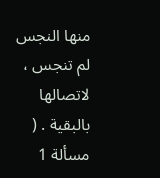منها النجس لم تنجس ، لاتصالها بالبقية . ( مسألة 1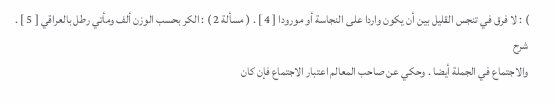) : لا فرق في تنجس القليل بين أن يكون واردا على النجاسة أو مورودا [ 4 ] . ( مسألة 2 ) : الكر بحسب الوزن ألف ومأتي رطل بالعراقي [ 5 ] .
شرح
والاجتماع في الجملة أيضا . وحكي عن صاحب المعالم اعتبار الاجتماع فإن كان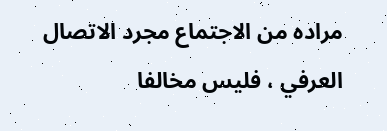مراده من الاجتماع مجرد الاتصال العرفي ، فليس مخالفا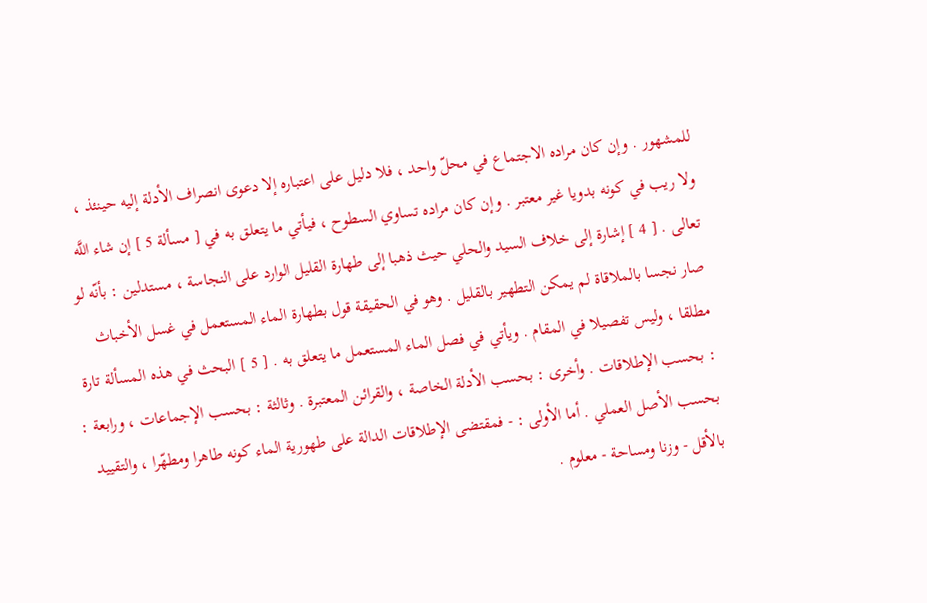للمشهور . وإن كان مراده الاجتماع في محلّ واحد ، فلا دليل على اعتباره إلا دعوى انصراف الأدلة إليه حينئذ ، ولا ريب في كونه بدويا غير معتبر . وإن كان مراده تساوي السطوح ، فيأتي ما يتعلق به في [ مسألة 5 ] إن شاء اللَّه تعالى . [ 4 ] إشارة إلى خلاف السيد والحلي حيث ذهبا إلى طهارة القليل الوارد على النجاسة ، مستدلين : بأنّه لو صار نجسا بالملاقاة لم يمكن التطهير بالقليل . وهو في الحقيقة قول بطهارة الماء المستعمل في غسل الأخباث مطلقا ، وليس تفصيلا في المقام . ويأتي في فصل الماء المستعمل ما يتعلق به . [ 5 ] البحث في هذه المسألة تارة : بحسب الإطلاقات . وأخرى : بحسب الأدلة الخاصة ، والقرائن المعتبرة . وثالثة : بحسب الإجماعات ، ورابعة : بحسب الأصل العملي . أما الأولى : - فمقتضى الإطلاقات الدالة على طهورية الماء كونه طاهرا ومطهّرا ، والتقييد بالأقل - وزنا ومساحة - معلوم .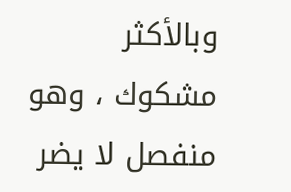وبالأكثر مشكوك ، وهو منفصل لا يضر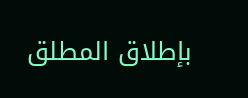بإطلاق المطلق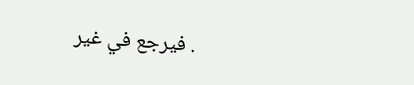. فيرجع في غير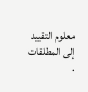معلوم التقييد إلى المطلقات .